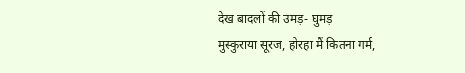देख बादलों की उमड़- घुमड़
मुस्कुराया सूरज, होरहा मैं कितना गर्म,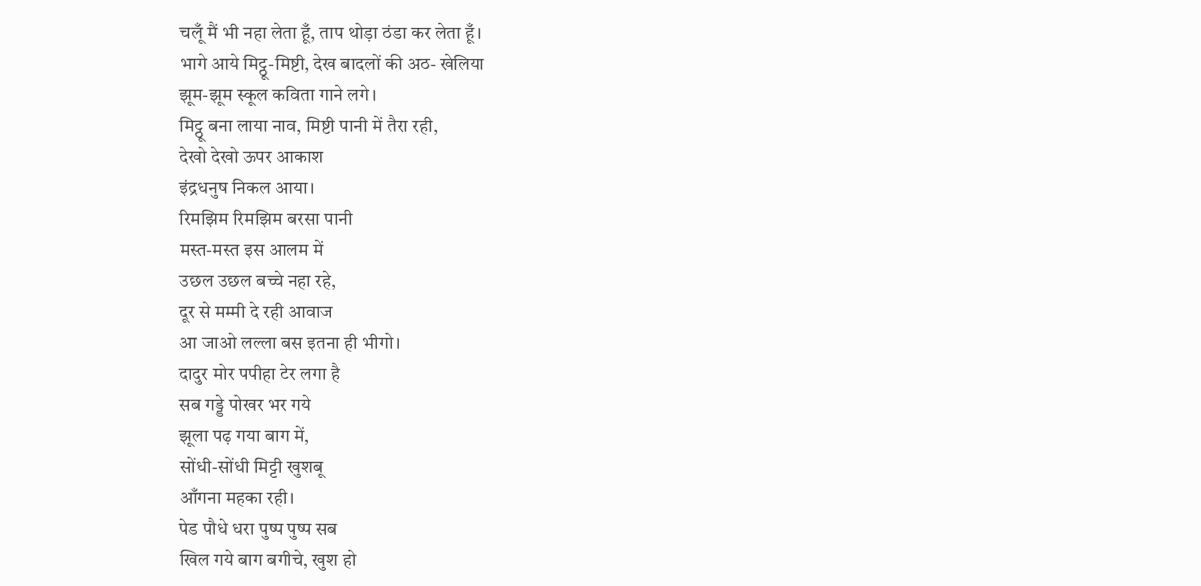चलूँ मैं भी नहा लेता हूँ, ताप थोड़ा ठंडा कर लेता हूँ।
भागे आये मिट्ठू-मिष्टी, देख बादलों की अठ- खेलिया
झूम-झूम स्कूल कविता गाने लगे।
मिट्ठू बना लाया नाव, मिष्टी पानी में तैरा रही,
देखो देखो ऊपर आकाश
इंद्रधनुष निकल आया।
रिमझिम रिमझिम बरसा पानी
मस्त-मस्त इस आलम में
उछल उछल बच्चे नहा रहे,
दूर से मम्मी दे रही आवाज
आ जाओ लल्ला बस इतना ही भीगो।
दादुर मोर पपीहा टेर लगा है
सब गड्डे पोखर भर गये
झूला पढ़ गया बाग में,
सोंधी-सोंधी मिट्टी खुशबू
आँगना महका रही।
पेड पौधे धरा पुष्प पुष्प सब
खिल गये बाग बगीचे, खुश हो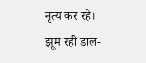नृत्य कर रहे।
झूम रही डाल-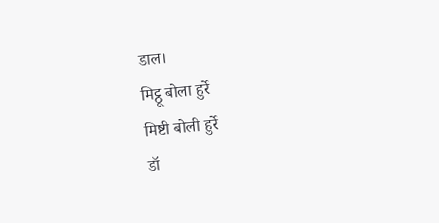डाल।
मिट्ठू बोला हुर्रे
मिष्टी बोली हुर्रे
डॉ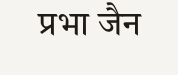प्रभा जैन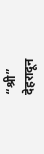“श्री”
देहरादून